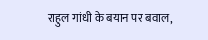राहुल गांधी के बयान पर बवाल,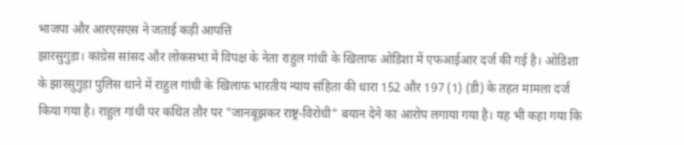भाजपा और आरएसएस ने जताई कड़ी आपत्ति
झारसुगुड़ा। कांग्रेस सांसद और लोकसभा में विपक्ष के नेता राहुल गांधी के खिलाफ ओडिशा में एफआईआर दर्ज की गई है। ओडिशा के झारसुगुड़ा पुलिस थाने में राहुल गांधी के खिलाफ भारतीय न्याय संहिता की धारा 152 और 197 (1) (डी) के तहत मामला दर्ज किया गया है। राहुल गांधी पर कथित तौर पर "जानबूझकर राष्ट्र-विरोधी" बयान देने का आरोप लगाया गया है। यह भी कहा गया कि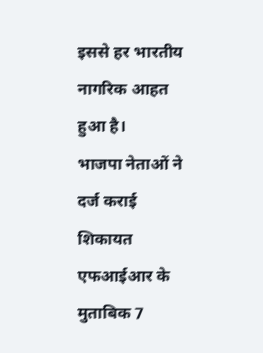इससे हर भारतीय नागरिक आहत हुआ है।
भाजपा नेताओं ने दर्ज कराई शिकायत
एफआईआर के मुताबिक 7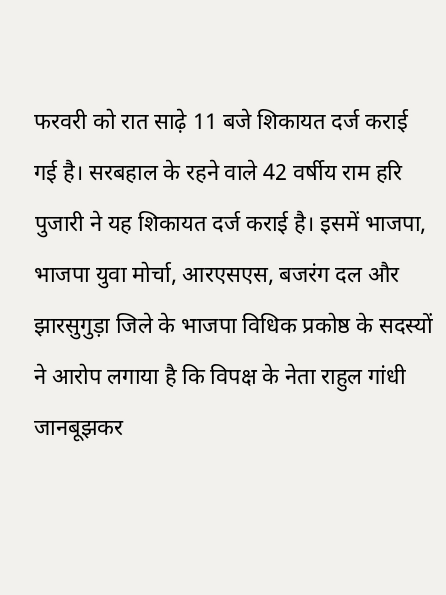फरवरी को रात साढ़े 11 बजे शिकायत दर्ज कराई गई है। सरबहाल के रहने वाले 42 वर्षीय राम हरि पुजारी ने यह शिकायत दर्ज कराई है। इसमें भाजपा, भाजपा युवा मोर्चा, आरएसएस, बजरंग दल और झारसुगुड़ा जिले के भाजपा विधिक प्रकोष्ठ के सदस्यों ने आरोप लगाया है कि विपक्ष के नेता राहुल गांधी जानबूझकर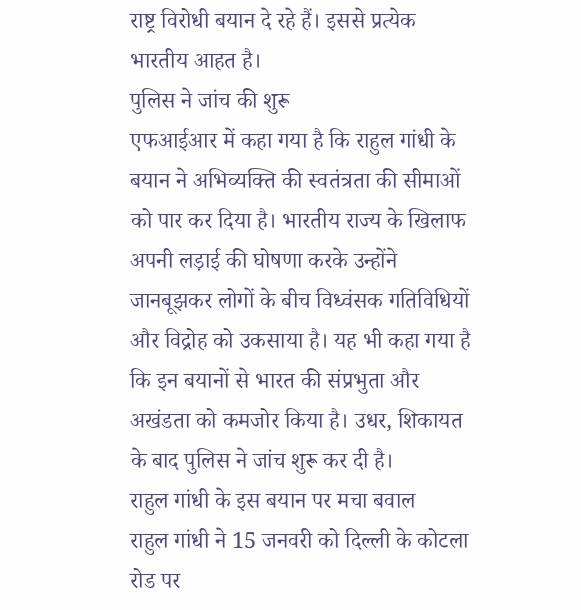राष्ट्र विरोधी बयान दे रहे हैं। इससे प्रत्येक भारतीय आहत है।
पुलिस ने जांच की शुरू
एफआईआर में कहा गया है कि राहुल गांधी के बयान ने अभिव्यक्ति की स्वतंत्रता की सीमाओं को पार कर दिया है। भारतीय राज्य के खिलाफ अपनी लड़ाई की घोषणा करके उन्होंने जानबूझकर लोगों के बीच विध्वंसक गतिविधियों और विद्रोह को उकसाया है। यह भी कहा गया है कि इन बयानों से भारत की संप्रभुता और अखंडता को कमजोर किया है। उधर, शिकायत के बाद पुलिस ने जांच शुरू कर दी है।
राहुल गांधी के इस बयान पर मचा बवाल
राहुल गांधी ने 15 जनवरी को दिल्ली के कोटला रोड पर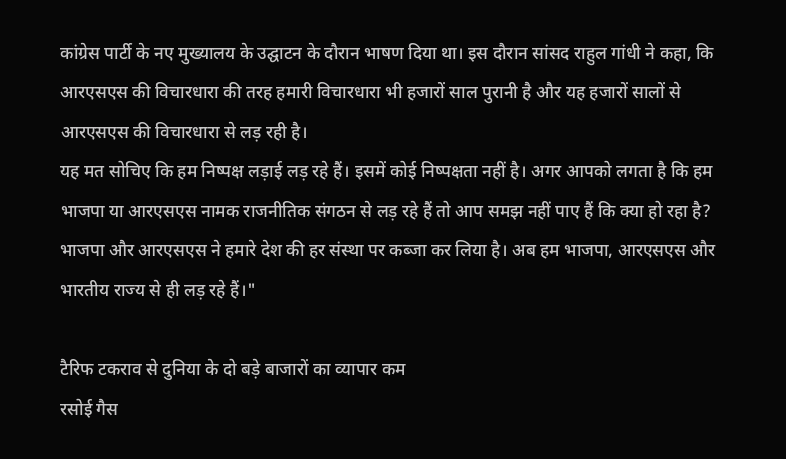कांग्रेस पार्टी के नए मुख्यालय के उद्घाटन के दौरान भाषण दिया था। इस दौरान सांसद राहुल गांधी ने कहा, कि आरएसएस की विचारधारा की तरह हमारी विचारधारा भी हजारों साल पुरानी है और यह हजारों सालों से आरएसएस की विचारधारा से लड़ रही है।
यह मत सोचिए कि हम निष्पक्ष लड़ाई लड़ रहे हैं। इसमें कोई निष्पक्षता नहीं है। अगर आपको लगता है कि हम भाजपा या आरएसएस नामक राजनीतिक संगठन से लड़ रहे हैं तो आप समझ नहीं पाए हैं कि क्या हो रहा है? भाजपा और आरएसएस ने हमारे देश की हर संस्था पर कब्जा कर लिया है। अब हम भाजपा, आरएसएस और भारतीय राज्य से ही लड़ रहे हैं।"

टैरिफ टकराव से दुनिया के दो बड़े बाजारों का व्यापार कम
रसोई गैस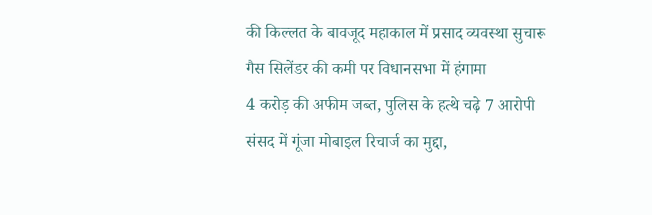की किल्लत के बावजूद महाकाल में प्रसाद व्यवस्था सुचारू
गैस सिलेंडर की कमी पर विधानसभा में हंगामा
4 करोड़ की अफीम जब्त, पुलिस के हत्थे चढ़े 7 आरोपी
संसद में गूंजा मोबाइल रिचार्ज का मुद्दा,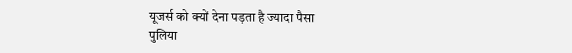यूजर्स को क्यों देना पड़ता है ज्यादा पैसा
पुलिया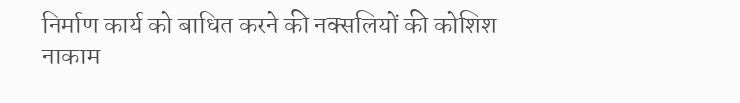निर्माण कार्य को बाधित करने की नक्सलियों की कोशिश नाकाम